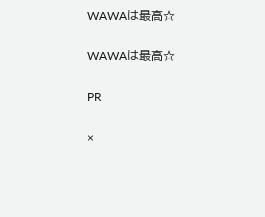WAWAは最高☆

WAWAは最高☆

PR

×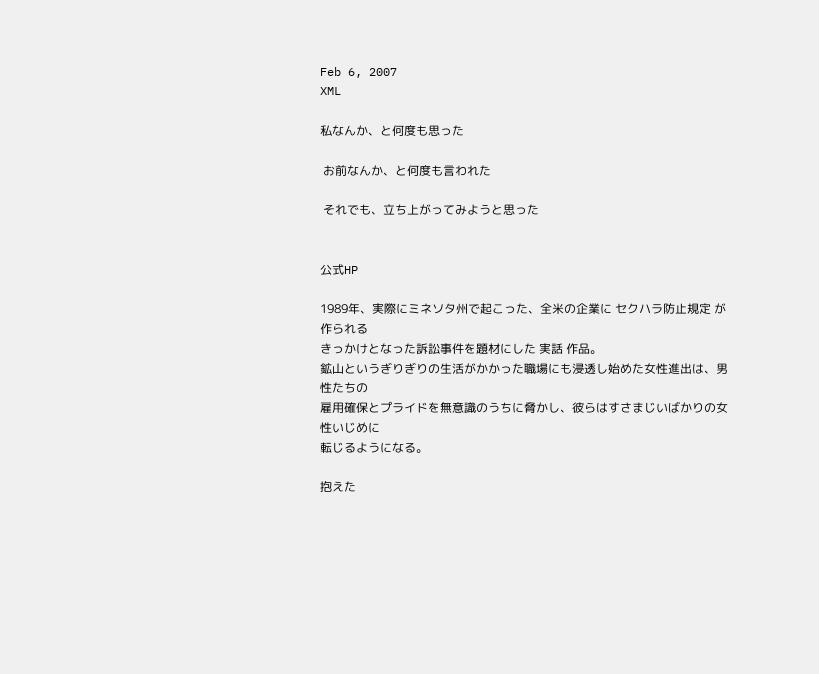Feb 6, 2007
XML

私なんか、と何度も思った

 お前なんか、と何度も言われた

 それでも、立ち上がってみようと思った


公式HP

1989年、実際にミネソタ州で起こった、全米の企業に セクハラ防止規定 が作られる
きっかけとなった訴訟事件を題材にした 実話 作品。
鉱山というぎりぎりの生活がかかった職場にも浸透し始めた女性進出は、男性たちの
雇用確保とプライドを無意識のうちに脅かし、彼らはすさまじいばかりの女性いじめに
転じるようになる。

抱えた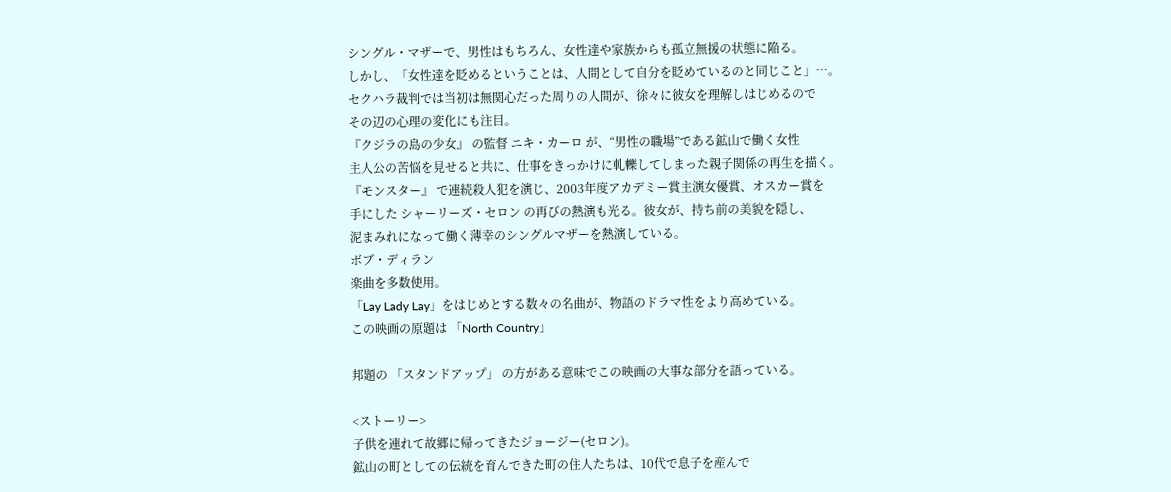シングル・マザーで、男性はもちろん、女性達や家族からも孤立無援の状態に陥る。
しかし、「女性達を貶めるということは、人間として自分を貶めているのと同じこと」…。
セクハラ裁判では当初は無関心だった周りの人間が、徐々に彼女を理解しはじめるので
その辺の心理の変化にも注目。
『クジラの島の少女』 の監督 ニキ・カーロ が、“男性の職場”である鉱山で働く女性
主人公の苦悩を見せると共に、仕事をきっかけに軋轢してしまった親子関係の再生を描く。
『モンスター』 で連続殺人犯を演じ、2003年度アカデミー賞主演女優賞、オスカー賞を
手にした シャーリーズ・セロン の再びの熱演も光る。彼女が、持ち前の美貌を隠し、
泥まみれになって働く薄幸のシングルマザーを熱演している。
ボブ・ディラン
楽曲を多数使用。
「Lay Lady Lay」をはじめとする数々の名曲が、物語のドラマ性をより高めている。
この映画の原題は 「North Country」

邦題の 「スタンドアップ」 の方がある意味でこの映画の大事な部分を語っている。

<ストーリー>
子供を連れて故郷に帰ってきたジョージー(セロン)。
鉱山の町としての伝統を育んできた町の住人たちは、10代で息子を産んで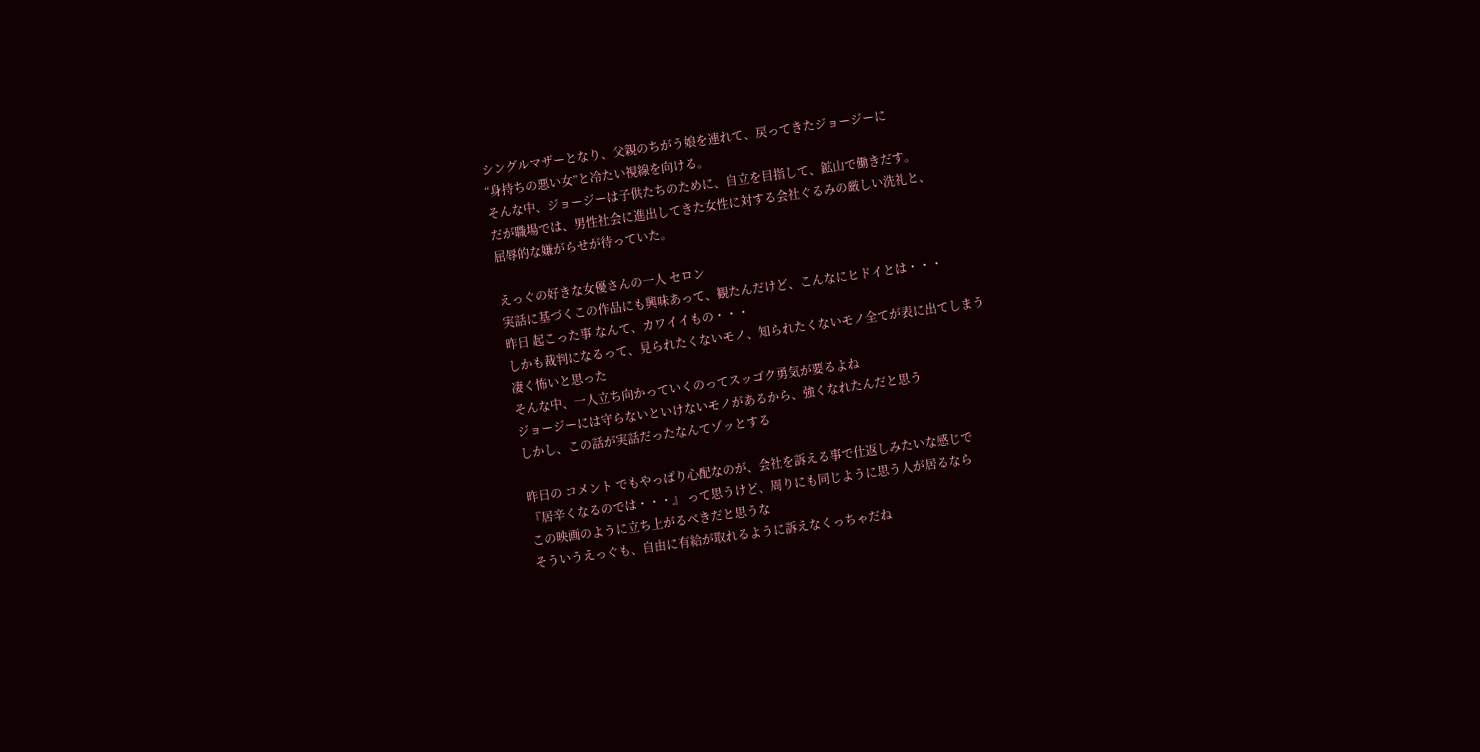シングルマザーとなり、父親のちがう娘を連れて、戻ってきたジョージーに
“身持ちの悪い女”と冷たい視線を向ける。
そんな中、ジョージーは子供たちのために、自立を目指して、鉱山で働きだす。
だが職場では、男性社会に進出してきた女性に対する会社ぐるみの厳しい洗礼と、
屈辱的な嫌がらせが待っていた。

えっぐの好きな女優さんの一人 セロン
実話に基づくこの作品にも興味あって、観たんだけど、こんなにヒドイとは・・・
昨日 起こった事 なんて、カワイイもの・・・
しかも裁判になるって、見られたくないモノ、知られたくないモノ全てが表に出てしまう
凄く怖いと思った
そんな中、一人立ち向かっていくのってスッゴク勇気が要るよね
ジョージーには守らないといけないモノがあるから、強くなれたんだと思う
しかし、この話が実話だったなんてゾッとする

昨日の コメント でもやっぱり心配なのが、会社を訴える事で仕返しみたいな感じで
『居辛くなるのでは・・・』 って思うけど、周りにも同じように思う人が居るなら
この映画のように立ち上がるべきだと思うな
そういうえっぐも、自由に有給が取れるように訴えなくっちゃだね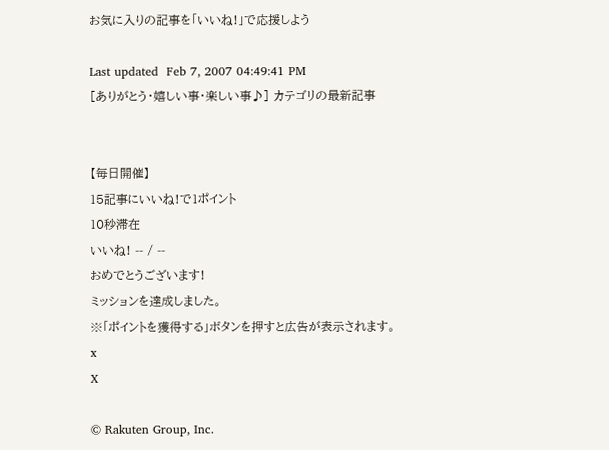お気に入りの記事を「いいね!」で応援しよう

Last updated  Feb 7, 2007 04:49:41 PM
[ありがとう・嬉しい事・楽しい事♪] カテゴリの最新記事


【毎日開催】
15記事にいいね!で1ポイント
10秒滞在
いいね! -- / --
おめでとうございます!
ミッションを達成しました。
※「ポイントを獲得する」ボタンを押すと広告が表示されます。
x
X

© Rakuten Group, Inc.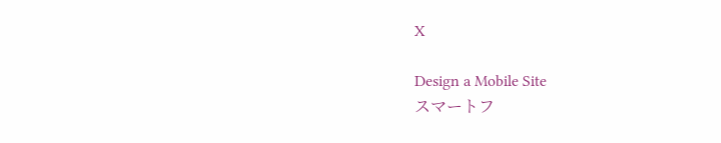X

Design a Mobile Site
スマートフ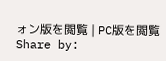ォン版を閲覧 | PC版を閲覧
Share by: